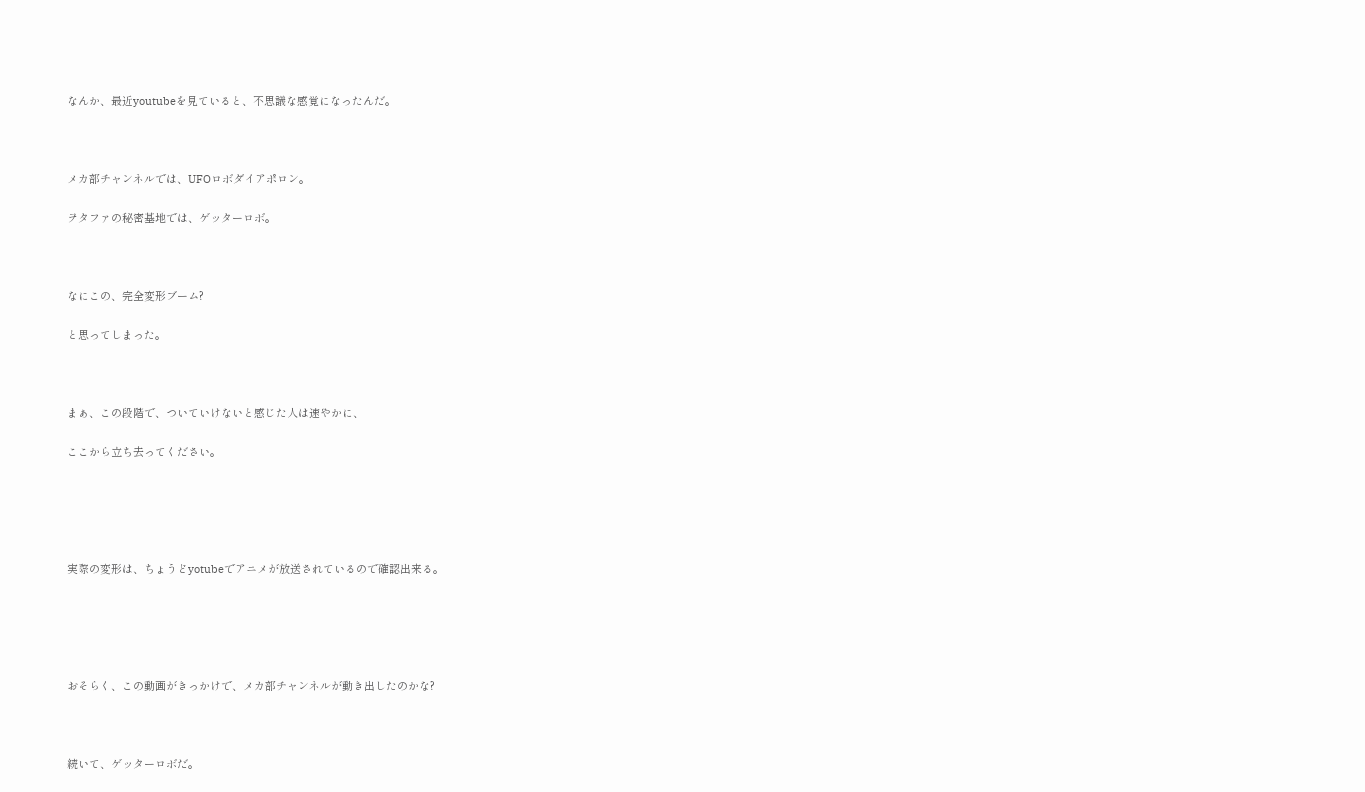なんか、最近youtubeを見ていると、不思議な感覚になったんだ。



メカ部チャンネルでは、UFOロボダイアポロン。

ヲタファの秘密基地では、ゲッターロボ。



なにこの、完全変形ブーム?

と思ってしまった。



まぁ、この段階で、ついていけないと感じた人は速やかに、

ここから立ち去ってください。





実際の変形は、ちょうどyotubeでアニメが放送されているので確認出来る。





おそらく、この動画がきっかけで、メカ部チャンネルが動き出したのかな?



続いて、ゲッターロボだ。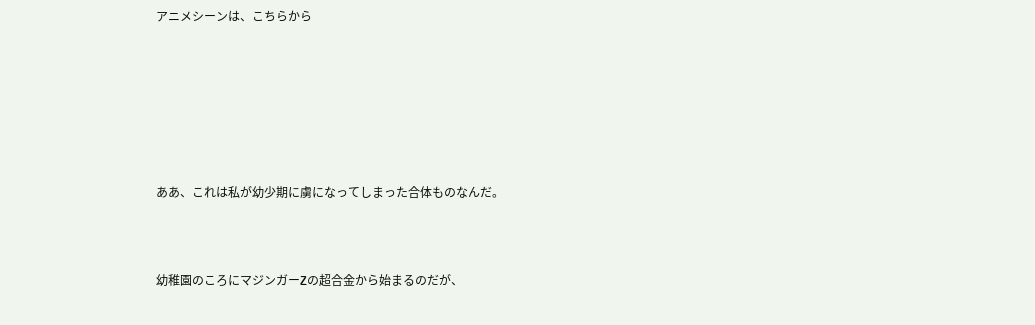アニメシーンは、こちらから







ああ、これは私が幼少期に虜になってしまった合体ものなんだ。



幼稚園のころにマジンガーZの超合金から始まるのだが、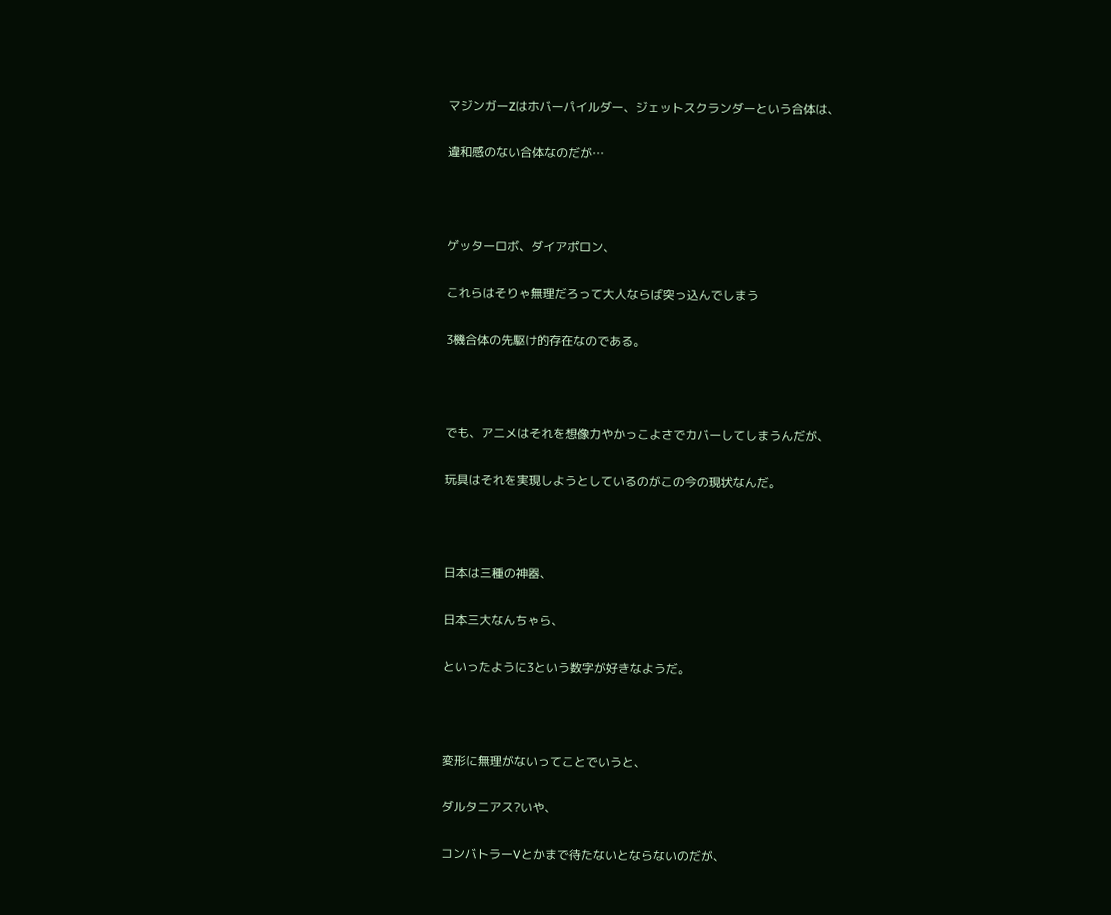マジンガーZはホバーパイルダー、ジェットスクランダーという合体は、

違和感のない合体なのだが…



ゲッターロボ、ダイアポロン、

これらはそりゃ無理だろって大人ならば突っ込んでしまう

3機合体の先駆け的存在なのである。



でも、アニメはそれを想像力やかっこよさでカバーしてしまうんだが、

玩具はそれを実現しようとしているのがこの今の現状なんだ。



日本は三種の神器、

日本三大なんちゃら、

といったように3という数字が好きなようだ。



変形に無理がないってことでいうと、

ダルタニアス?いや、

コンバトラーVとかまで待たないとならないのだが、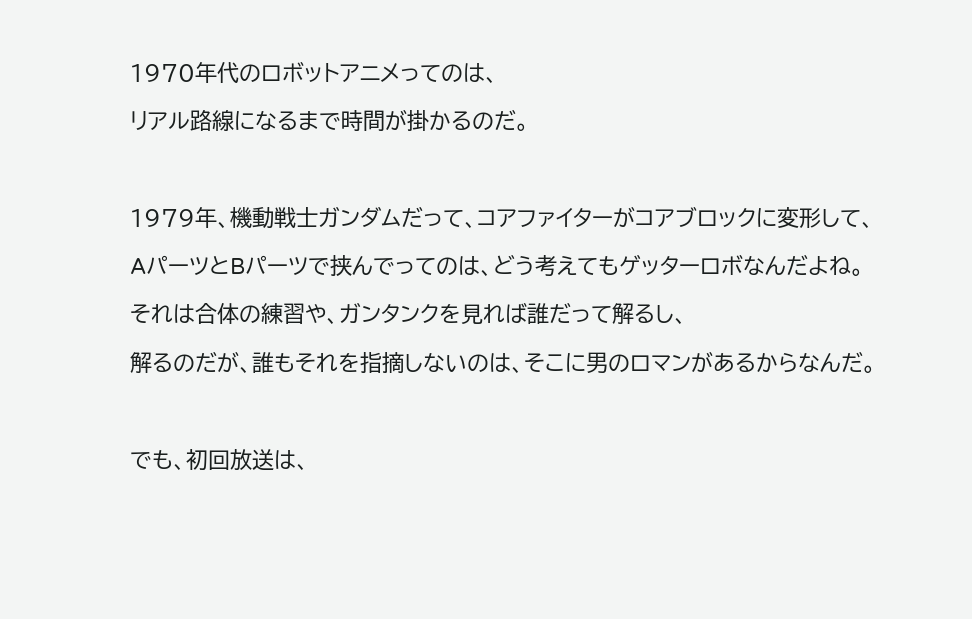1970年代のロボットアニメってのは、

リアル路線になるまで時間が掛かるのだ。



1979年、機動戦士ガンダムだって、コアファイターがコアブロックに変形して、

AパーツとBパーツで挟んでってのは、どう考えてもゲッターロボなんだよね。

それは合体の練習や、ガンタンクを見れば誰だって解るし、

解るのだが、誰もそれを指摘しないのは、そこに男のロマンがあるからなんだ。



でも、初回放送は、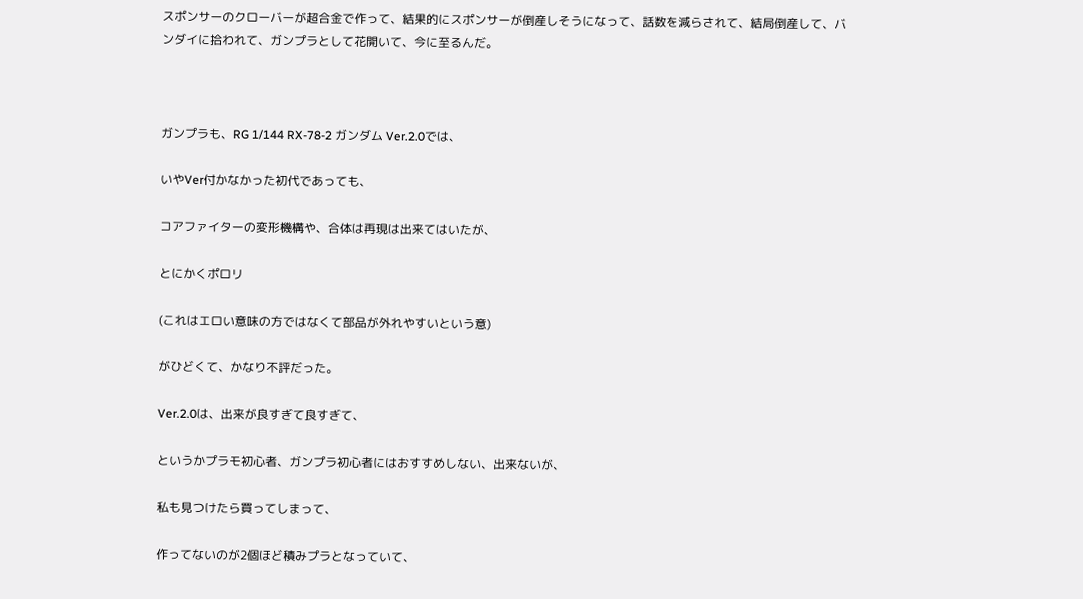スポンサーのクローバーが超合金で作って、結果的にスポンサーが倒産しそうになって、話数を減らされて、結局倒産して、バンダイに拾われて、ガンプラとして花開いて、今に至るんだ。



ガンプラも、RG 1/144 RX-78-2 ガンダム Ver.2.0では、

いやVer付かなかった初代であっても、

コアファイターの変形機構や、合体は再現は出来てはいたが、

とにかくポロリ

(これはエロい意味の方ではなくて部品が外れやすいという意)

がひどくて、かなり不評だった。

Ver.2.0は、出来が良すぎて良すぎて、

というかプラモ初心者、ガンプラ初心者にはおすすめしない、出来ないが、

私も見つけたら買ってしまって、

作ってないのが2個ほど積みプラとなっていて、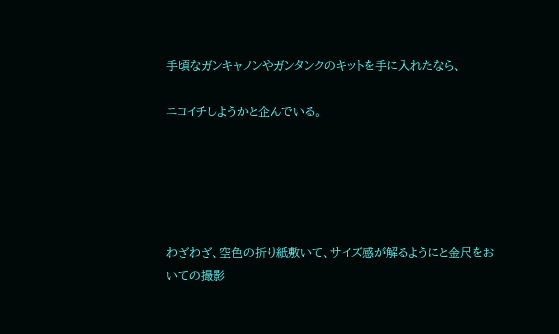手頃なガンキャノンやガンタンクのキットを手に入れたなら、

ニコイチしようかと企んでいる。





わざわざ、空色の折り紙敷いて、サイズ感が解るようにと金尺をおいての撮影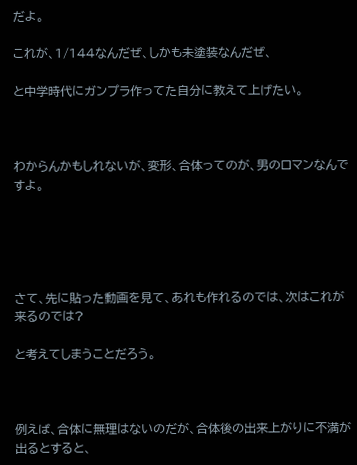だよ。

これが、1/144なんだぜ、しかも未塗装なんだぜ、

と中学時代にガンプラ作ってた自分に教えて上げたい。



わからんかもしれないが、変形、合体ってのが、男のロマンなんですよ。





さて、先に貼った動画を見て、あれも作れるのでは、次はこれが来るのでは?

と考えてしまうことだろう。



例えば、合体に無理はないのだが、合体後の出来上がりに不満が出るとすると、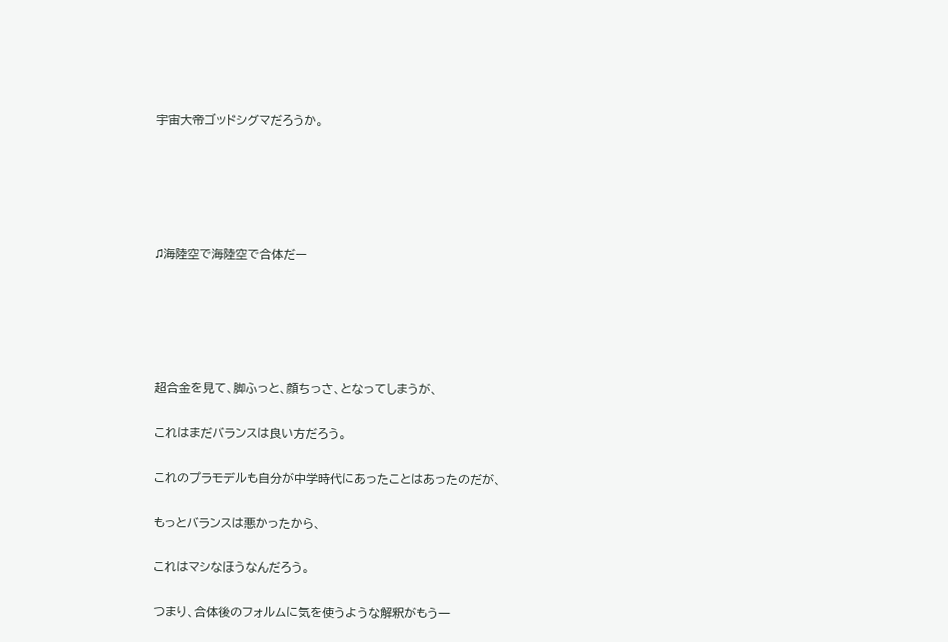宇宙大帝ゴッドシグマだろうか。





♫海陸空で海陸空で合体だー





超合金を見て、脚ふっと、顔ちっさ、となってしまうが、

これはまだバランスは良い方だろう。

これのプラモデルも自分が中学時代にあったことはあったのだが、

もっとバランスは悪かったから、

これはマシなほうなんだろう。

つまり、合体後のフォルムに気を使うような解釈がもう一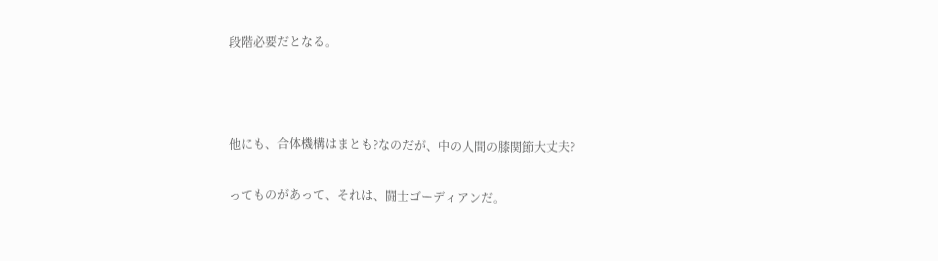段階必要だとなる。



他にも、合体機構はまとも?なのだが、中の人間の膝関節大丈夫?

ってものがあって、それは、闘士ゴーディアンだ。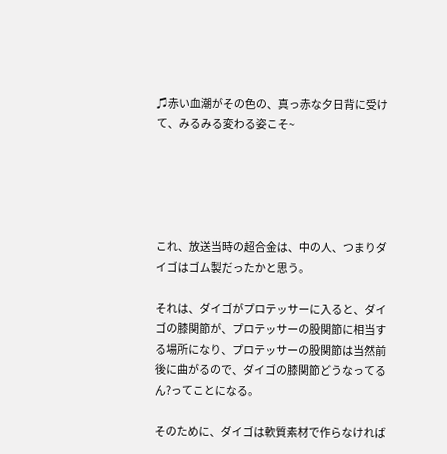♫赤い血潮がその色の、真っ赤な夕日背に受けて、みるみる変わる姿こそ~





これ、放送当時の超合金は、中の人、つまりダイゴはゴム製だったかと思う。

それは、ダイゴがプロテッサーに入ると、ダイゴの膝関節が、プロテッサーの股関節に相当する場所になり、プロテッサーの股関節は当然前後に曲がるので、ダイゴの膝関節どうなってるん?ってことになる。

そのために、ダイゴは軟質素材で作らなければ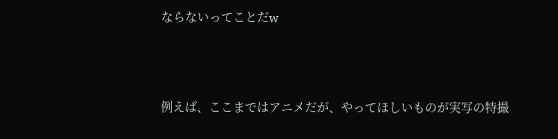ならないってことだw





例えば、ここまではアニメだが、やってほしいものが実写の特撮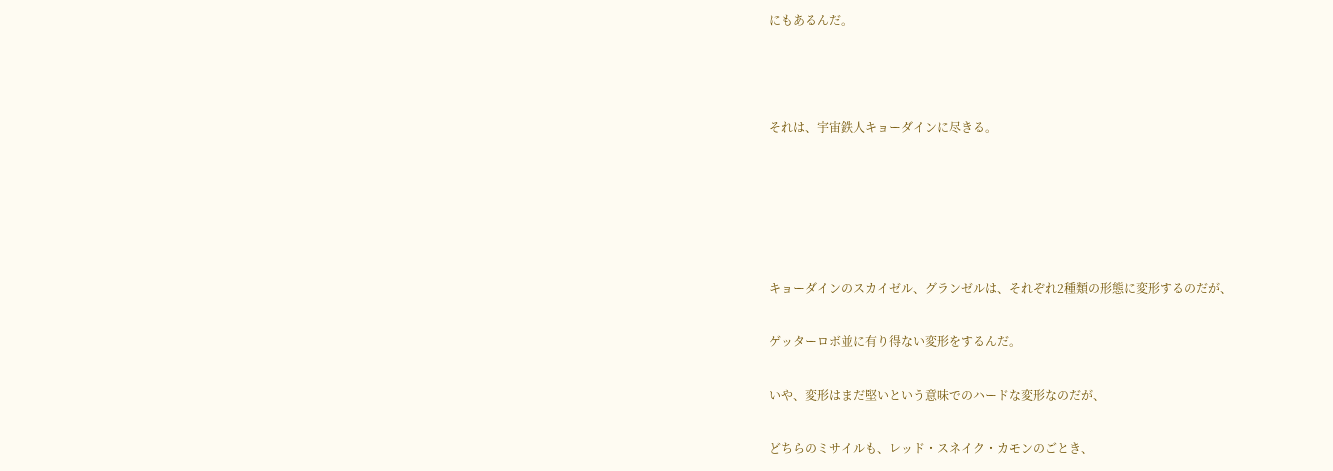にもあるんだ。



それは、宇宙鉄人キョーダインに尽きる。





キョーダインのスカイゼル、グランゼルは、それぞれ2種類の形態に変形するのだが、

ゲッターロボ並に有り得ない変形をするんだ。

いや、変形はまだ堅いという意味でのハードな変形なのだが、

どちらのミサイルも、レッド・スネイク・カモンのごとき、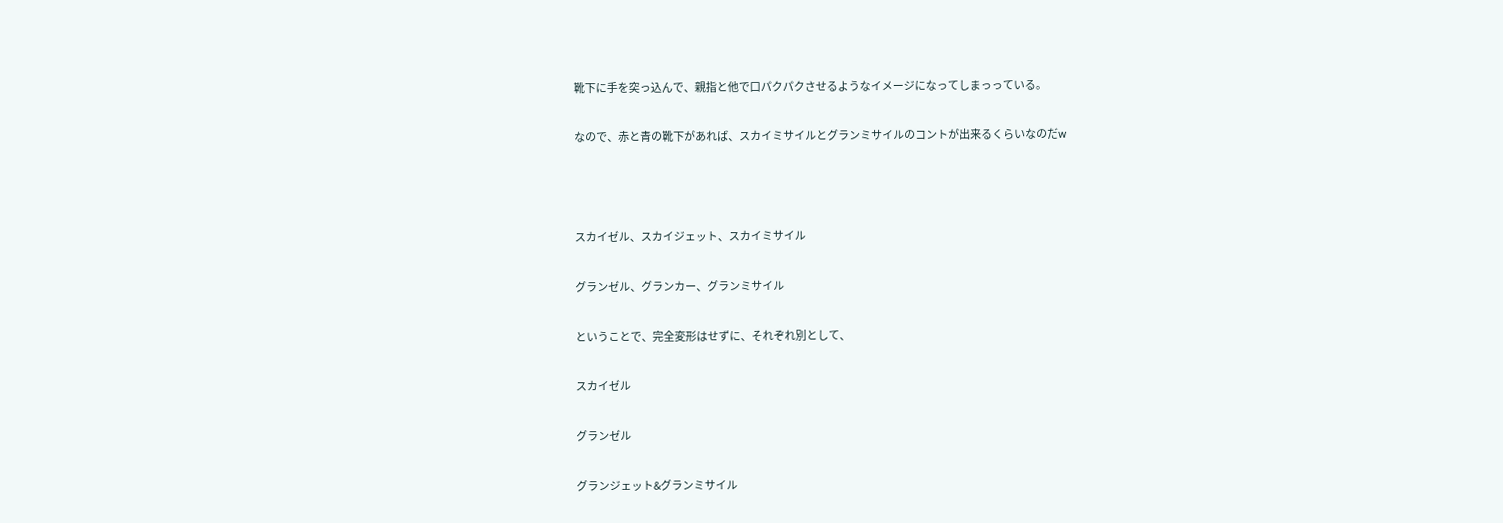靴下に手を突っ込んで、親指と他で口パクパクさせるようなイメージになってしまっっている。

なので、赤と青の靴下があれば、スカイミサイルとグランミサイルのコントが出来るくらいなのだw



スカイゼル、スカイジェット、スカイミサイル

グランゼル、グランカー、グランミサイル

ということで、完全変形はせずに、それぞれ別として、

スカイゼル

グランゼル

グランジェット&グランミサイル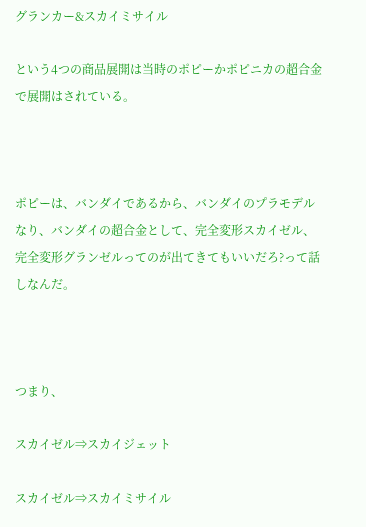グランカー&スカイミサイル

という4つの商品展開は当時のポピーかポピニカの超合金で展開はされている。



ポピーは、バンダイであるから、バンダイのプラモデルなり、バンダイの超合金として、完全変形スカイゼル、完全変形グランゼルってのが出てきてもいいだろ?って話しなんだ。



つまり、

スカイゼル⇒スカイジェット

スカイゼル⇒スカイミサイル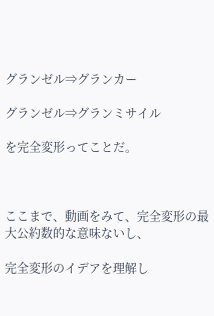グランゼル⇒グランカー

グランゼル⇒グランミサイル

を完全変形ってことだ。



ここまで、動画をみて、完全変形の最大公約数的な意味ないし、

完全変形のイデアを理解し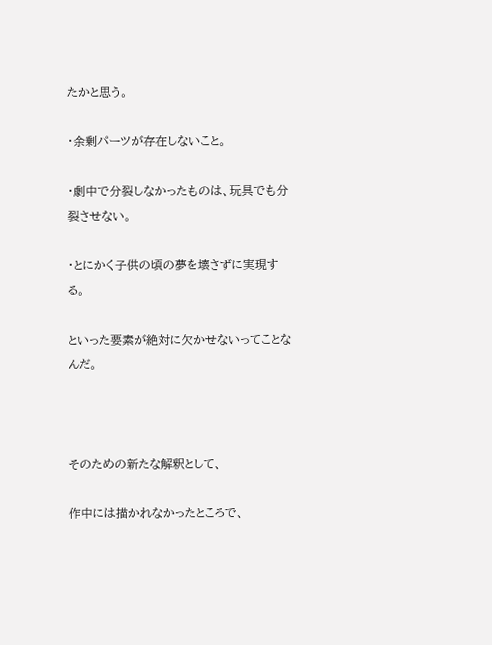たかと思う。

・余剰パーツが存在しないこと。

・劇中で分裂しなかったものは、玩具でも分裂させない。

・とにかく子供の頃の夢を壊さずに実現する。

といった要素が絶対に欠かせないってことなんだ。



そのための新たな解釈として、

作中には描かれなかったところで、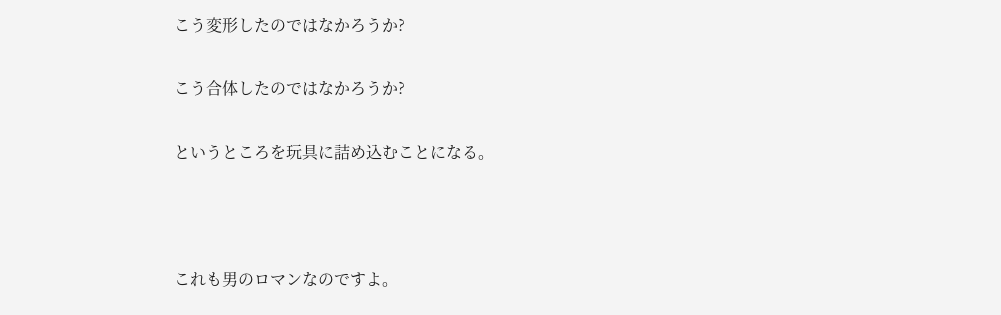こう変形したのではなかろうか?

こう合体したのではなかろうか?

というところを玩具に詰め込むことになる。



これも男のロマンなのですよ。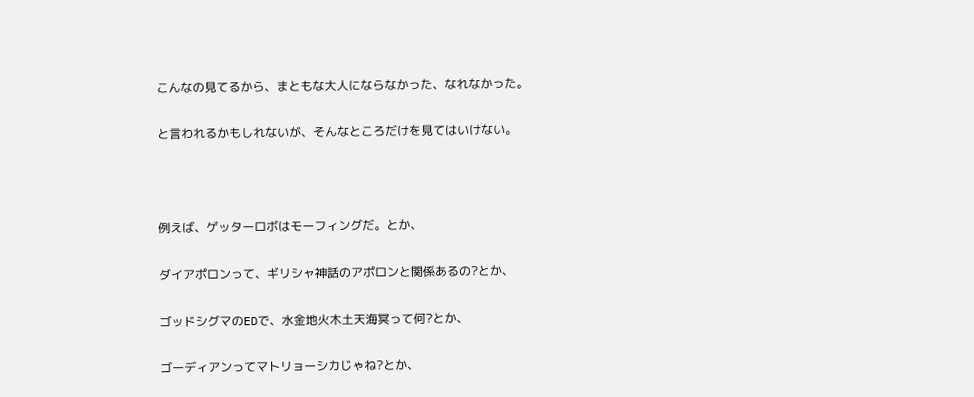こんなの見てるから、まともな大人にならなかった、なれなかった。

と言われるかもしれないが、そんなところだけを見てはいけない。



例えば、ゲッターロボはモーフィングだ。とか、

ダイアポロンって、ギリシャ神話のアポロンと関係あるの?とか、

ゴッドシグマのEDで、水金地火木土天海冥って何?とか、

ゴーディアンってマトリョーシカじゃね?とか、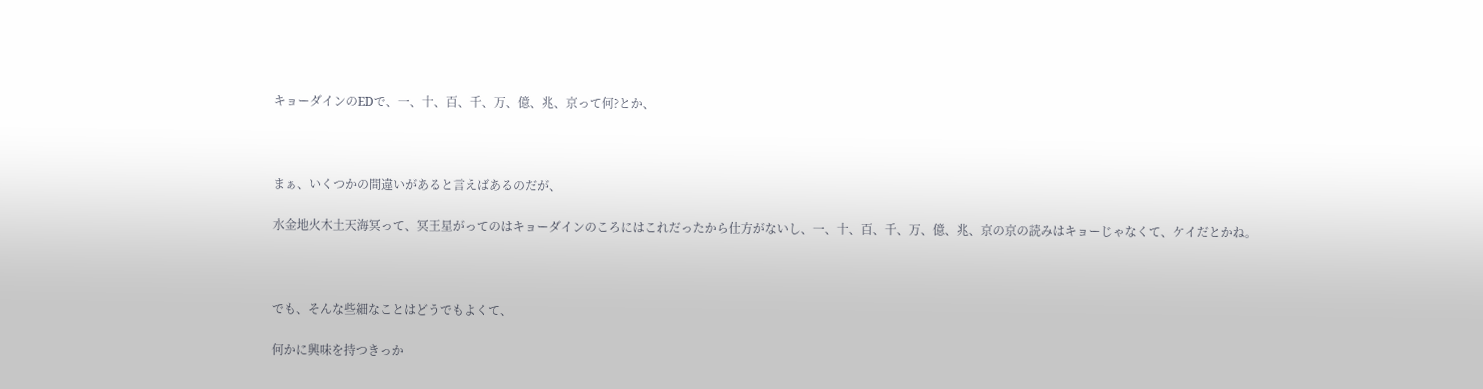キョーダインのEDで、一、十、百、千、万、億、兆、京って何?とか、



まぁ、いくつかの間違いがあると言えばあるのだが、

水金地火木土天海冥って、冥王星がってのはキョーダインのころにはこれだったから仕方がないし、一、十、百、千、万、億、兆、京の京の読みはキョーじゃなくて、ケイだとかね。



でも、そんな些細なことはどうでもよくて、

何かに興味を持つきっか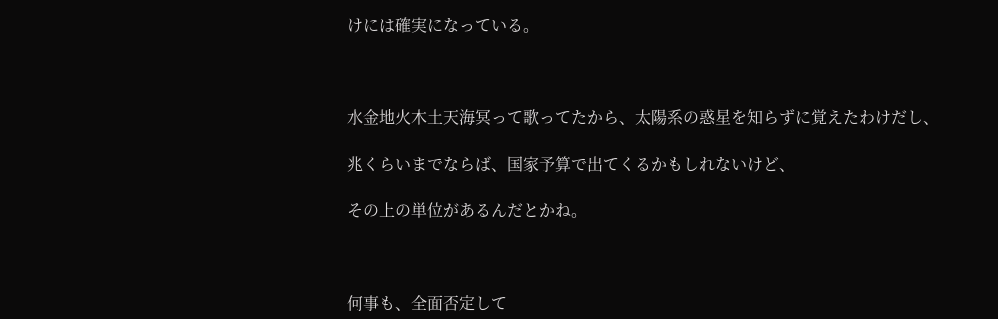けには確実になっている。



水金地火木土天海冥って歌ってたから、太陽系の惑星を知らずに覚えたわけだし、

兆くらいまでならば、国家予算で出てくるかもしれないけど、

その上の単位があるんだとかね。



何事も、全面否定して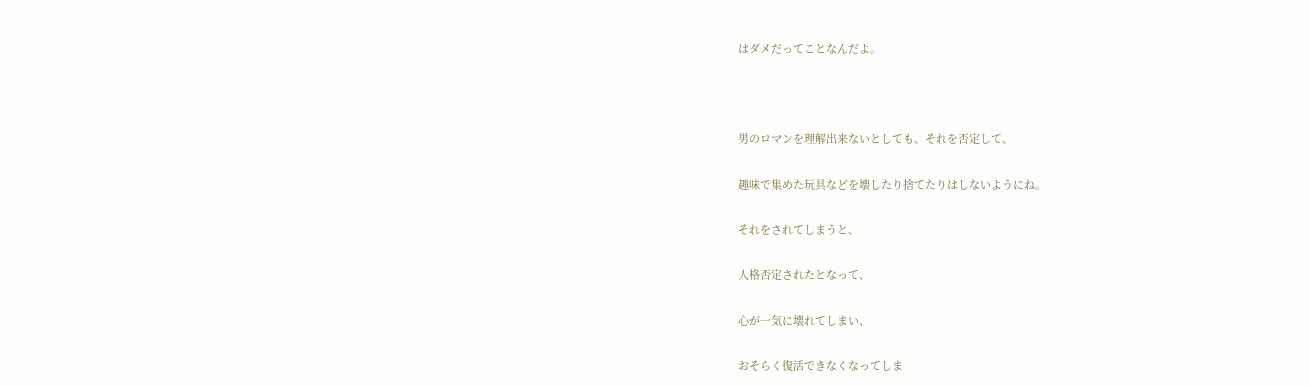はダメだってことなんだよ。



男のロマンを理解出来ないとしても、それを否定して、

趣味で集めた玩具などを壊したり捨てたりはしないようにね。

それをされてしまうと、

人格否定されたとなって、

心が一気に壊れてしまい、

おそらく復活できなくなってしま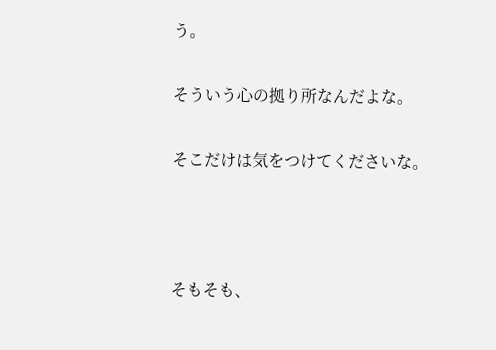う。

そういう心の拠り所なんだよな。

そこだけは気をつけてくださいな。



そもそも、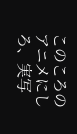このころのアニメにしろ、実写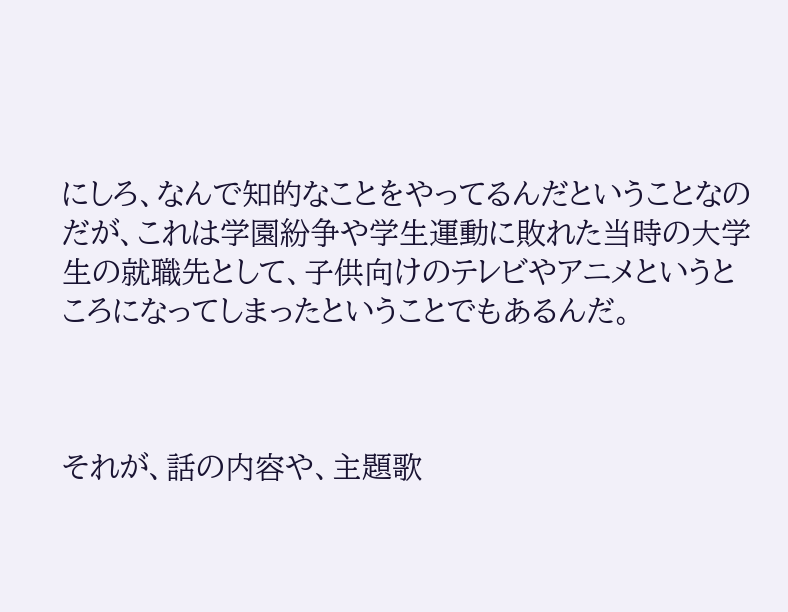にしろ、なんで知的なことをやってるんだということなのだが、これは学園紛争や学生運動に敗れた当時の大学生の就職先として、子供向けのテレビやアニメというところになってしまったということでもあるんだ。



それが、話の内容や、主題歌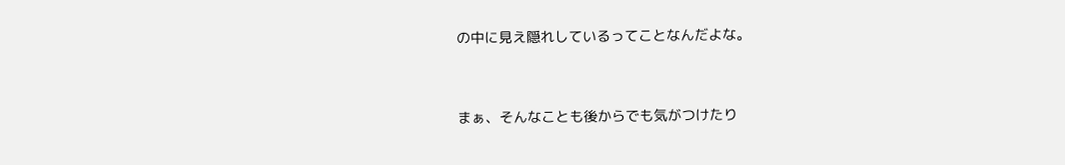の中に見え隠れしているってことなんだよな。



まぁ、そんなことも後からでも気がつけたり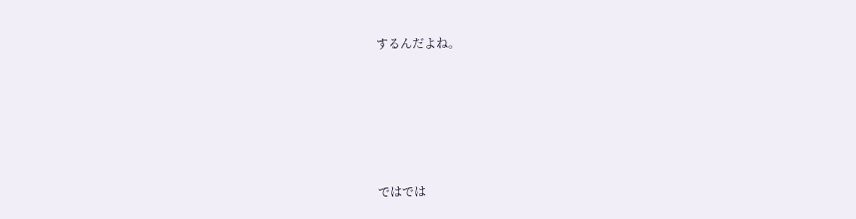するんだよね。





ではでは